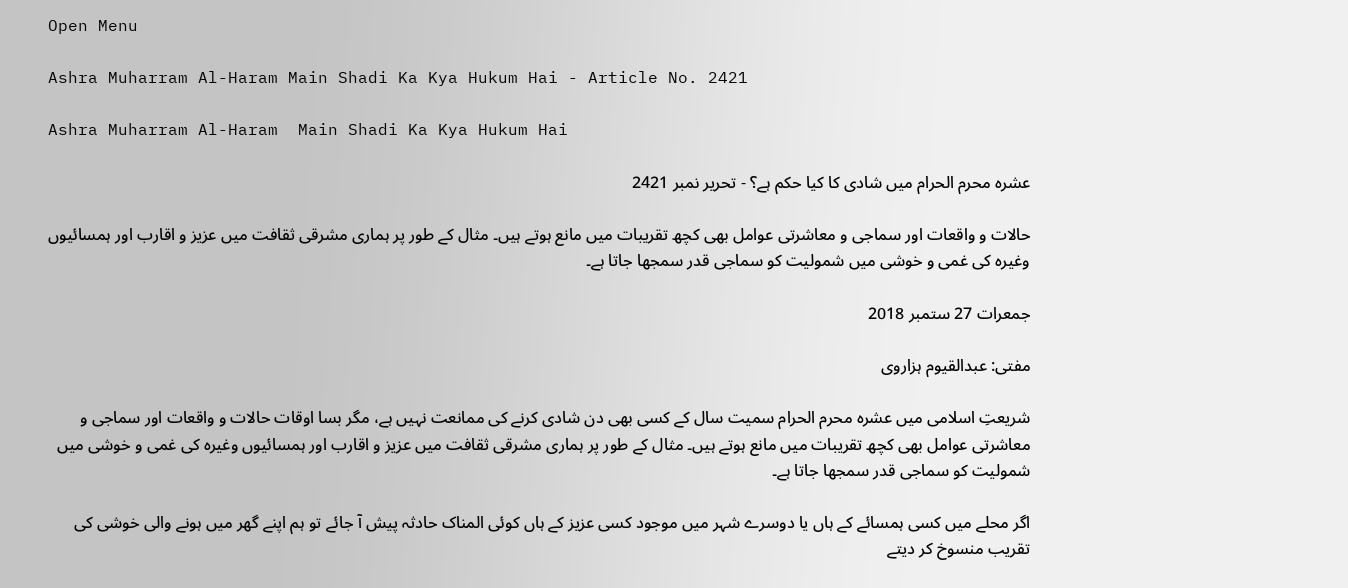Open Menu

Ashra Muharram Al-Haram Main Shadi Ka Kya Hukum Hai - Article No. 2421

Ashra Muharram Al-Haram  Main Shadi Ka Kya Hukum Hai

عشرہ محرم الحرام میں‌ شادی کا کیا حکم ہے؟ - تحریر نمبر 2421

حالات و واقعات اور سماجی و معاشرتی عوامل بھی کچھ تقریبات میں مانع ہوتے ہیں۔ مثال کے طور پر ہماری مشرقی ثقافت میں عزیز و اقارب اور ہمسائیوں وغیرہ کی غمی و خوشی میں شمولیت کو سماجی قدر سمجھا جاتا ہے۔

جمعرات 27 ستمبر 2018

مفتی: عبدالقیوم ہزاروی

شریعتِ اسلامی میں عشرہ محرم الحرام سمیت سال کے کسی بھی دن شادی کرنے کی ممانعت نہیں ہے، مگر بسا اوقات حالات و واقعات اور سماجی و معاشرتی عوامل بھی کچھ تقریبات میں مانع ہوتے ہیں۔ مثال کے طور پر ہماری مشرقی ثقافت میں عزیز و اقارب اور ہمسائیوں وغیرہ کی غمی و خوشی میں شمولیت کو سماجی قدر سمجھا جاتا ہے۔

اگر محلے میں کسی ہمسائے کے ہاں یا دوسرے شہر میں موجود کسی عزیز کے ہاں کوئی المناک حادثہ پیش آ جائے تو ہم اپنے گھر میں ہونے والی خوشی کی تقریب منسوخ کر دیتے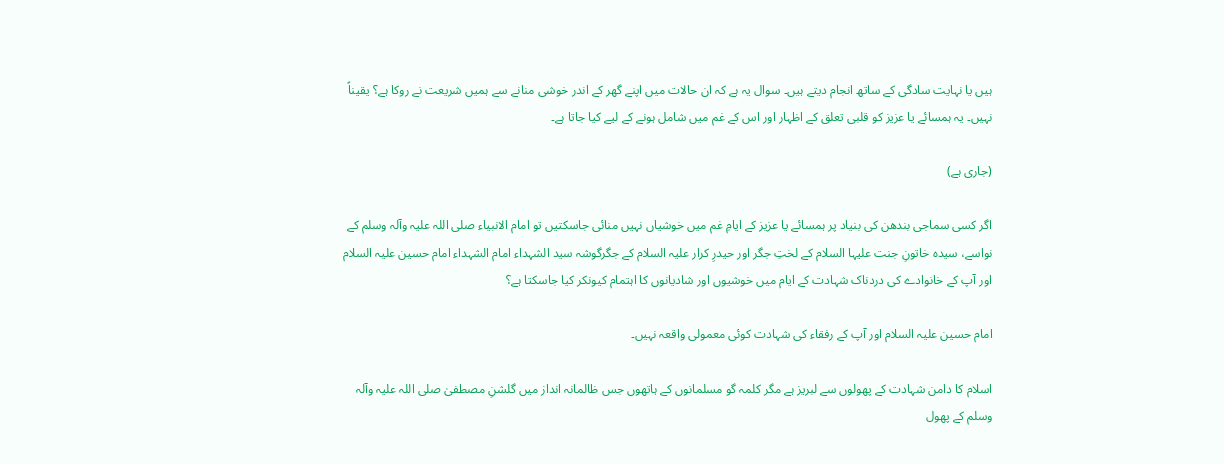ہیں یا نہایت سادگی کے ساتھ انجام دیتے ہیں۔ سوال یہ ہے کہ ان حالات میں اپنے گھر کے اندر خوشی منانے سے ہمیں شریعت نے روکا ہے؟ یقیناً نہیں۔ یہ ہمسائے یا عزیز کو قلبی تعلق کے اظہار اور اس کے غم میں شامل ہونے کے لیے کیا جاتا ہے۔

(جاری ہے)

اگر کسی سماجی بندھن کی بنیاد پر ہمسائے یا عزیز کے ایامِ غم میں خوشیاں نہیں منائی جاسکتیں تو امام الانبیاء صلی اللہ علیہ وآلہ وسلم کے نواسے، سیدہ خاتونِ جنت علیہا السلام کے لختِ جگر اور حیدرِ کرار علیہ السلام کے جگرگوشہ سید الشہداء امام الشہداء امام حسین علیہ السلام اور آپ کے خانوادے کی دردناک شہادت کے ایام میں خوشیوں اور شادیانوں کا اہتمام کیونکر کیا جاسکتا ہے؟

امام حسین علیہ السلام اور آپ کے رفقاء کی شہادت کوئی معمولی واقعہ نہیں۔

اسلام کا دامن شہادت کے پھولوں سے لبریز ہے مگر کلمہ گو مسلمانوں کے ہاتھوں جس ظالمانہ انداز میں گلشنِ مصطفیٰ صلی اللہ علیہ وآلہ وسلم کے پھول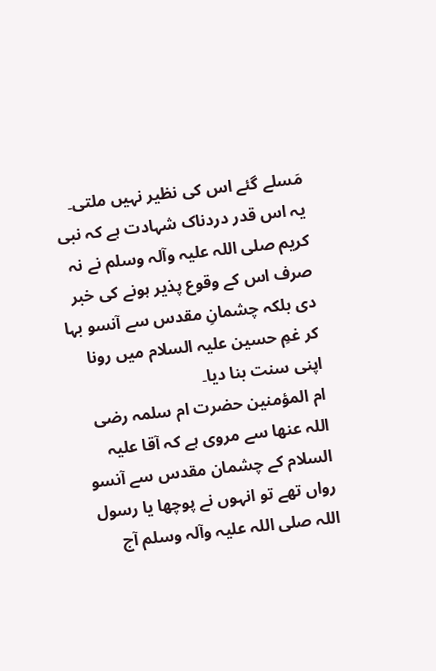مَسلے گئے اس کی نظیر نہیں ملتی۔ یہ اس قدر دردناک شہادت ہے کہ نبی کریم صلی اللہ علیہ وآلہ وسلم نے نہ صرف اس کے وقوع پذیر ہونے کی خبر دی بلکہ چشمانِ مقدس سے آنسو بہا کر غمِ حسین علیہ السلام میں رونا اپنی سنت بنا دیا۔
ام المؤمنین حضرت ام سلمہ رضی اللہ عنھا سے مروی ہے کہ آقا علیہ السلام کے چشمان مقدس سے آنسو رواں تھے تو انہوں نے پوچھا یا رسول اللہ صلی اللہ علیہ وآلہ وسلم آج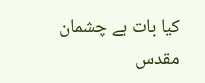کیا بات ہے چشمان مقدس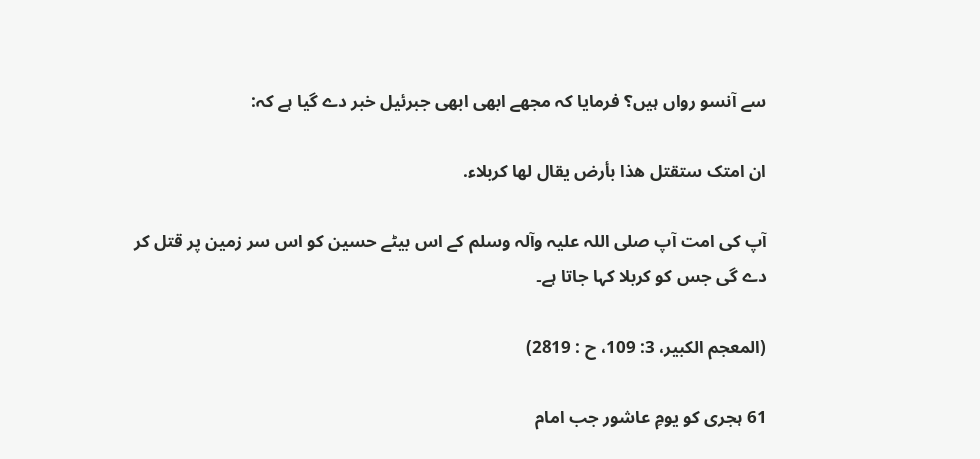سے آنسو رواں ہیں؟ فرمایا کہ مجھے ابھی ابھی جبرئیل خبر دے گیا ہے کہ:

ان امتک ستقتل هذا بأرض يقال لها کربلاء.

آپ کی امت آپ صلی اللہ علیہ وآلہ وسلم کے اس بیٹے حسین کو اس سر زمین پر قتل کر دے گی جس کو کربلا کہا جاتا ہے۔

(المعجم الکبير، 3: 109، ح : 2819)

61 ہجری کو یومِ عاشور جب امام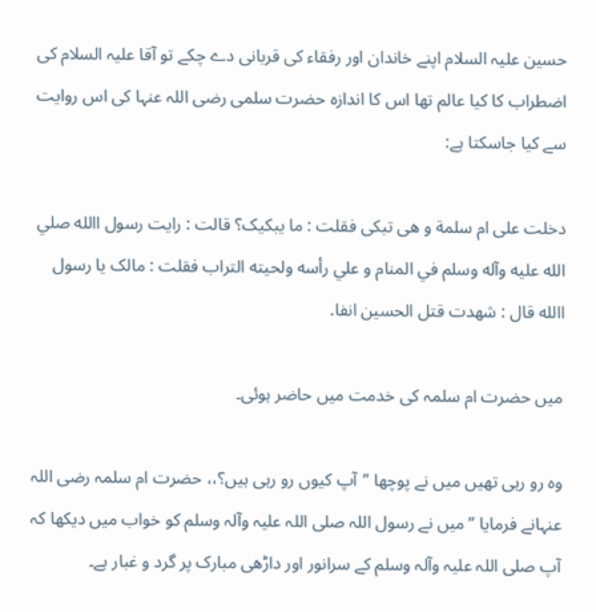حسین علیہ السلام اپنے خاندان اور رفقاء کی قربانی دے چکے تو آقا علیہ السلام کی اضطراب کا کیا عالم تھا اس کا اندازہ حضرت سلمی رضی اللہ عنہا کی اس روایت سے کیا جاسکتا ہے:

دخلت علی ام سلمة و هی تبکی فقلت : ما يبکيک؟ قالت : رايت رسول االله صلي الله عليه وآله وسلم في المنام و علي رأسه ولحيته التراب فقلت : مالک يا رسول االله قال : شهدت قتل الحسين انفا.

میں حضرت ام سلمہ کی خدمت میں حاضر ہوئی۔

وہ رو رہی تھیں میں نے پوچھا ’’آپ کیوں رو رہی ہیں؟،، حضرت ام سلمہ رضی اللہ عنہانے فرمایا ’’میں نے رسول اللہ صلی اللہ علیہ وآلہ وسلم کو خواب میں دیکھا کہ آپ صلی اللہ علیہ وآلہ وسلم کے سرانور اور داڑھی مبارک پر گرد و غبار ہے۔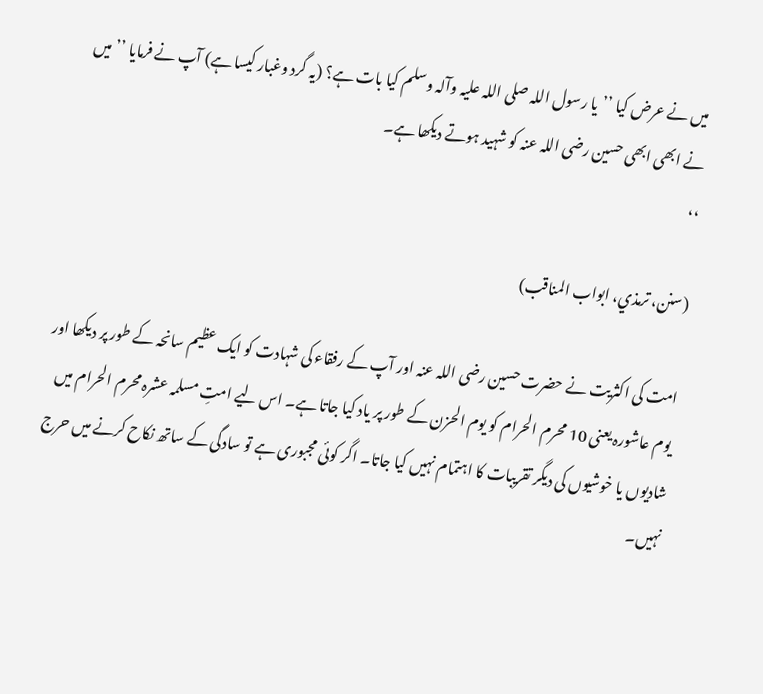میں نے عرض کیا ’’یا رسول اللہ صلی اللہ علیہ وآلہ وسلم کیا بات ہے؟ (یہ گرد وغبار کیسا ہے) آپ نے فرمایا ’’میں نے ابھی ابھی حسین رضی اللہ عنہ کو شہید ہوتے دیکھا ہے۔
،،

(سنن، ترمذي، ابواب المناقب)

امت کی اکثریت نے حضرت حسین رضی اللہ عنہ اور آپ کے رفقاء کی شہادت کو ایک عظیم سانحہ کے طور پر دیکھا اور یوم عاشورہ یعنی 10 محرم الحرام کو یوم الحزن کے طور پر یاد کیا جاتا ہے۔ اس لیے امتِ مسلمہ عشرہ محرم الحرام میں شادیوں یا خوشیوں کی دیگر تقریبات کا اہتمام نہیں کیا جاتا۔ اگر کوئی مجبوری ہے تو سادگی کے ساتھ نکاح کرنے میں حرج نہیں۔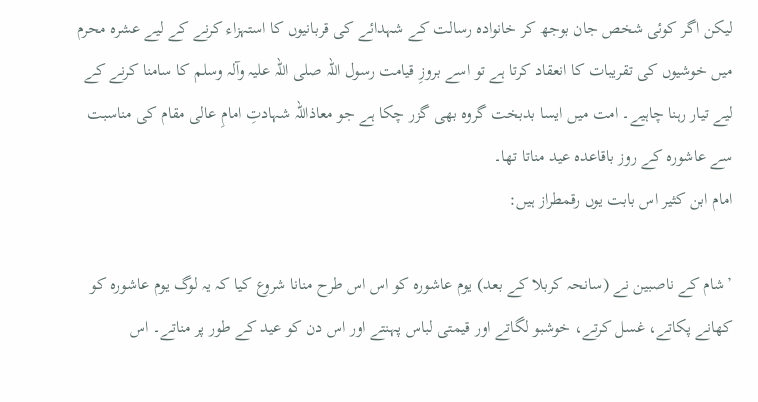لیکن اگر کوئی شخص جان بوجھ کر خانوادہ رسالت کے شہدائے کی قربانیوں کا استہزاء کرنے کے لیے عشرہ محرم میں خوشیوں کی تقریبات کا انعقاد کرتا ہے تو اسے بروزِ قیامت رسول اللہ صلی اللہ علیہ وآلہ وسلم کا سامنا کرنے کے لیے تیار رہنا چاہیے۔ امت میں ایسا بدبخت گروہ بھی گزر چکا ہے جو معاذاللہ شہادتِ امامِ عالی مقام کی مناسبت سے عاشورہ کے روز باقاعدہ عید مناتا تھا۔
امام ابن کثیر اس بابت یوں رقمطراز ہیں:

’شام کے ناصبین نے (سانحہ کربلا کے بعد) یوم عاشورہ کو اس اس طرح منانا شروع کیا کہ یہ لوگ یوم عاشورہ کو کھانے پکاتے، غسل کرتے، خوشبو لگاتے اور قیمتی لباس پہنتے اور اس دن کو عید کے طور پر مناتے۔ اس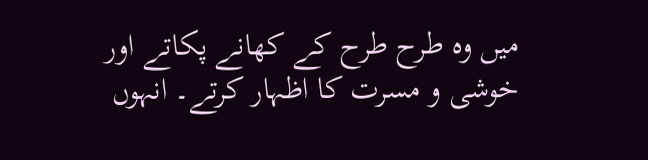میں وہ طرح طرح کے کھانے پکاتے اور خوشی و مسرت کا اظہار کرتے۔ انہوں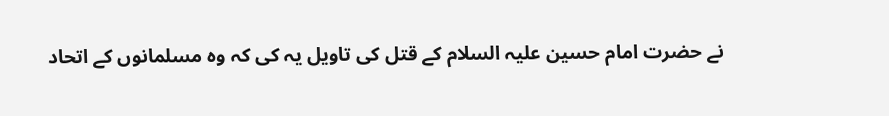نے حضرت امام حسین علیہ السلام کے قتل کی تاویل یہ کی کہ وہ مسلمانوں کے اتحاد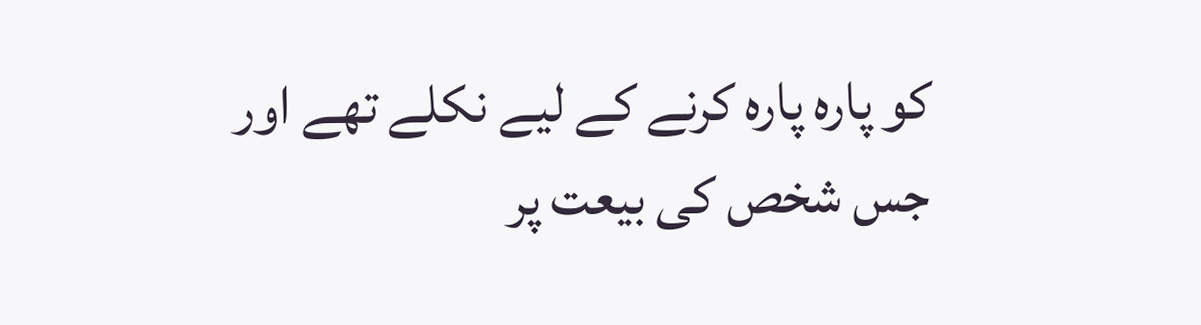کو پارہ پارہ کرنے کے لیے نکلے تھے اور جس شخص کی بیعت پر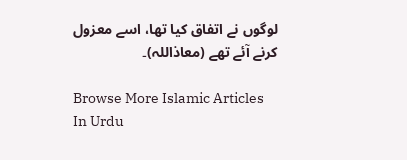لوگوں نے اتفاق کیا تھا، اسے معزول کرنے آئے تھے (معاذاللہ)۔

Browse More Islamic Articles In Urdu